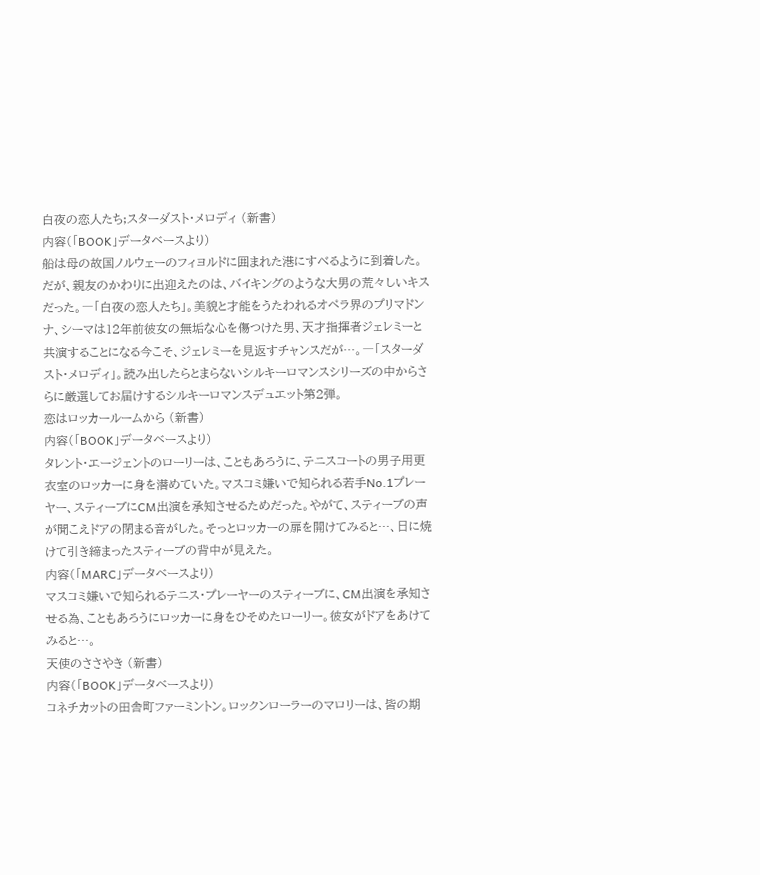白夜の恋人たち;スターダスト・メロディ (新書)
内容(「BOOK」データベースより)
船は母の故国ノルウェーのフィヨルドに囲まれた港にすべるように到着した。だが、親友のかわりに出迎えたのは、バイキングのような大男の荒々しいキスだった。―「白夜の恋人たち」。美貌と才能をうたわれるオペラ界のプリマドンナ、シーマは12年前彼女の無垢な心を傷つけた男、天才指揮者ジェレミーと共演することになる今こそ、ジェレミーを見返すチャンスだが…。―「スターダスト・メロディ」。読み出したらとまらないシルキーロマンスシリーズの中からさらに厳選してお届けするシルキーロマンスデュエット第2弾。
恋はロッカールームから (新書)
内容(「BOOK」データベースより)
タレント・エージェントのローリーは、こともあろうに、テニスコートの男子用更衣室のロッカーに身を潜めていた。マスコミ嫌いで知られる若手No.1プレーヤー、スティーブにCM出演を承知させるためだった。やがて、スティーブの声が聞こえドアの閉まる音がした。そっとロッカーの扉を開けてみると…、日に焼けて引き締まったスティーブの背中が見えた。
内容(「MARC」データベースより)
マスコミ嫌いで知られるテニス・プレーヤーのスティーブに、CM出演を承知させる為、こともあろうにロッカーに身をひそめたローリー。彼女がドアをあけてみると…。
天使のささやき (新書)
内容(「BOOK」データベースより)
コネチカットの田舎町ファーミントン。ロックンローラーのマロリーは、皆の期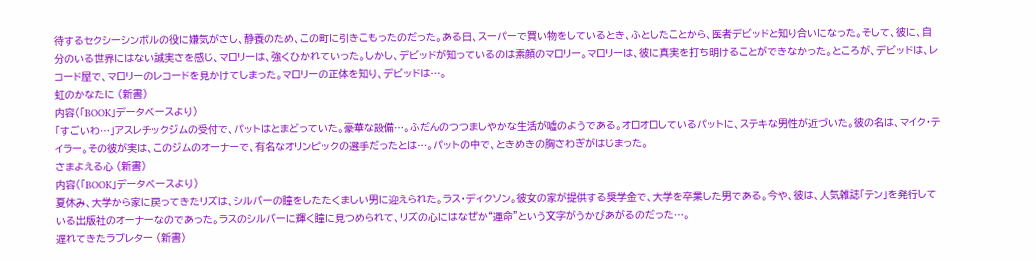待するセクシーシンボルの役に嫌気がさし、静養のため、この町に引きこもったのだった。ある日、スーパーで買い物をしているとき、ふとしたことから、医者デビッドと知り合いになった。そして、彼に、自分のいる世界にはない誠実さを感じ、マロリーは、強くひかれていった。しかし、デビッドが知っているのは素顔のマロリー。マロリーは、彼に真実を打ち明けることができなかった。ところが、デビッドは、レコード屋で、マロリーのレコードを見かけてしまった。マロリーの正体を知り、デビッドは…。
虹のかなたに (新書)
内容(「BOOK」データベースより)
「すごいわ…」アスレチックジムの受付で、パットはとまどっていた。豪華な設備…。ふだんのつつましやかな生活が嘘のようである。オロオロしているパットに、ステキな男性が近づいた。彼の名は、マイク・テイラー。その彼が実は、このジムのオーナーで、有名なオリンピックの選手だったとは…。パットの中で、ときめきの胸さわぎがはじまった。
さまよえる心 (新書)
内容(「BOOK」データベースより)
夏休み、大学から家に戻ってきたリズは、シルバーの瞳をしたたくましい男に迎えられた。ラス・ディクソン。彼女の家が提供する奨学金で、大学を卒業した男である。今や、彼は、人気雑誌「テン」を発行している出版社のオーナーなのであった。ラスのシルバーに輝く瞳に見つめられて、リズの心にはなぜか“運命”という文字がうかびあがるのだった…。
遅れてきたラブレター (新書)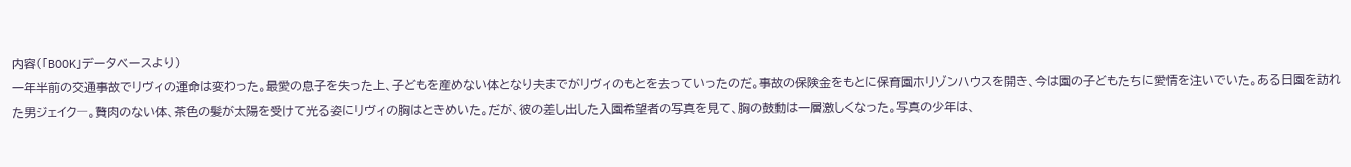内容(「BOOK」データベースより)
一年半前の交通事故でリヴィの運命は変わった。最愛の息子を失った上、子どもを産めない体となり夫までがリヴィのもとを去っていったのだ。事故の保険金をもとに保育園ホリゾンハウスを開き、今は園の子どもたちに愛情を注いでいた。ある日園を訪れた男ジェイク―。贅肉のない体、茶色の髪が太陽を受けて光る姿にリヴィの胸はときめいた。だが、彼の差し出した入園希望者の写真を見て、胸の鼓動は一層激しくなった。写真の少年は、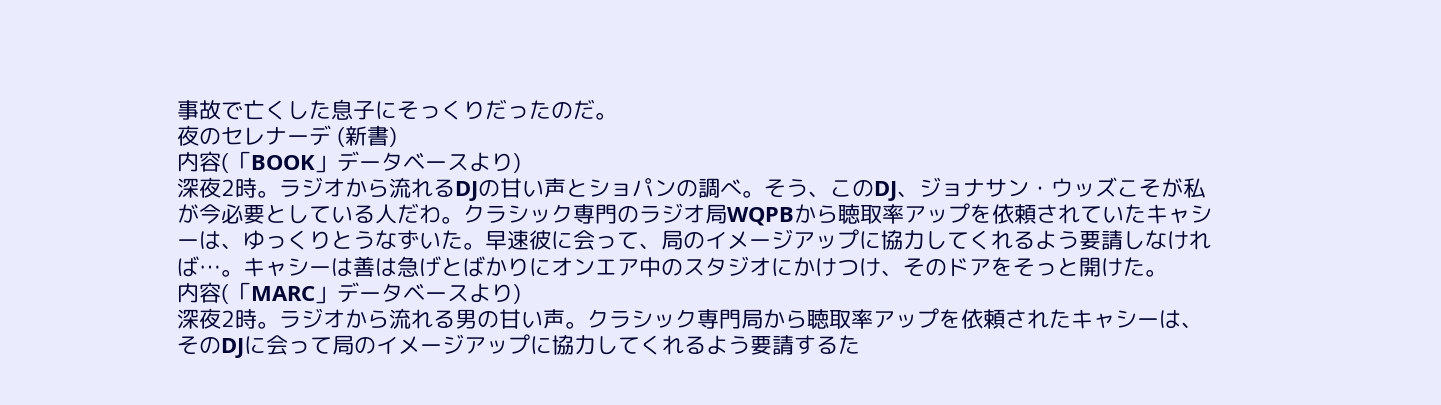事故で亡くした息子にそっくりだったのだ。
夜のセレナーデ (新書)
内容(「BOOK」データベースより)
深夜2時。ラジオから流れるDJの甘い声とショパンの調べ。そう、このDJ、ジョナサン・ウッズこそが私が今必要としている人だわ。クラシック専門のラジオ局WQPBから聴取率アップを依頼されていたキャシーは、ゆっくりとうなずいた。早速彼に会って、局のイメージアップに協力してくれるよう要請しなければ…。キャシーは善は急げとばかりにオンエア中のスタジオにかけつけ、そのドアをそっと開けた。
内容(「MARC」データベースより)
深夜2時。ラジオから流れる男の甘い声。クラシック専門局から聴取率アップを依頼されたキャシーは、そのDJに会って局のイメージアップに協力してくれるよう要請するた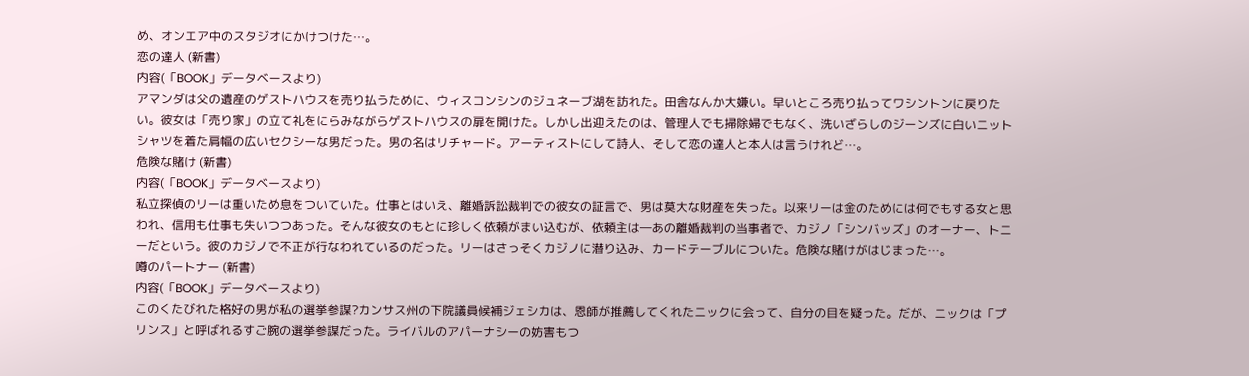め、オンエア中のスタジオにかけつけた…。
恋の達人 (新書)
内容(「BOOK」データベースより)
アマンダは父の遺産のゲストハウスを売り払うために、ウィスコンシンのジュネーブ湖を訪れた。田舎なんか大嫌い。早いところ売り払ってワシントンに戻りたい。彼女は「売り家」の立て礼をにらみながらゲストハウスの扉を開けた。しかし出迎えたのは、管理人でも掃除婦でもなく、洗いざらしのジーンズに白いニットシャツを着た肩幅の広いセクシーな男だった。男の名はリチャード。アーティストにして詩人、そして恋の達人と本人は言うけれど…。
危険な賭け (新書)
内容(「BOOK」データベースより)
私立探偵のリーは重いため息をついていた。仕事とはいえ、離婚訴訟裁判での彼女の証言で、男は莫大な財産を失った。以来リーは金のためには何でもする女と思われ、信用も仕事も失いつつあった。そんな彼女のもとに珍しく依頼がまい込むが、依頼主は―あの離婚裁判の当事者で、カジノ「シンバッズ」のオーナー、トニーだという。彼のカジノで不正が行なわれているのだった。リーはさっそくカジノに潜り込み、カードテーブルについた。危険な賭けがはじまった…。
噂のパートナー (新書)
内容(「BOOK」データベースより)
このくたびれた格好の男が私の選挙参謀?カンサス州の下院議員候補ジェシカは、恩師が推薦してくれたニックに会って、自分の目を疑った。だが、ニックは「プリンス」と呼ばれるすご腕の選挙参謀だった。ライバルのアパーナシーの妨害もつ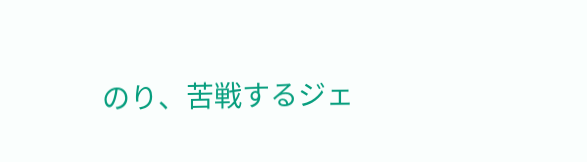のり、苦戦するジェ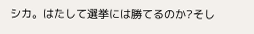シカ。はたして選挙には勝てるのか?そし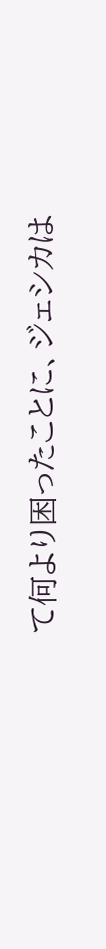て何より困ったことに、ジェシカは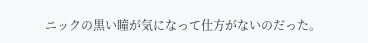ニックの黒い瞳が気になって仕方がないのだった。